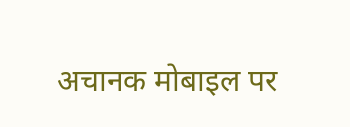अचानक मोबाइल पर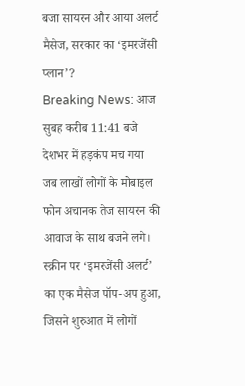बजा सायरन और आया अलर्ट मैसेज, सरकार का ‘इमरजेंसी प्लान’?
Breaking News: आज सुबह करीब 11:41 बजे देशभर में हड़कंप मच गया जब लाखों लोगों के मोबाइल फोन अचानक तेज सायरन की आवाज के साथ बजने लगे। स्क्रीन पर ‘इमरजेंसी अलर्ट’ का एक मैसेज पॉप-अप हुआ, जिसने शुरुआत में लोगों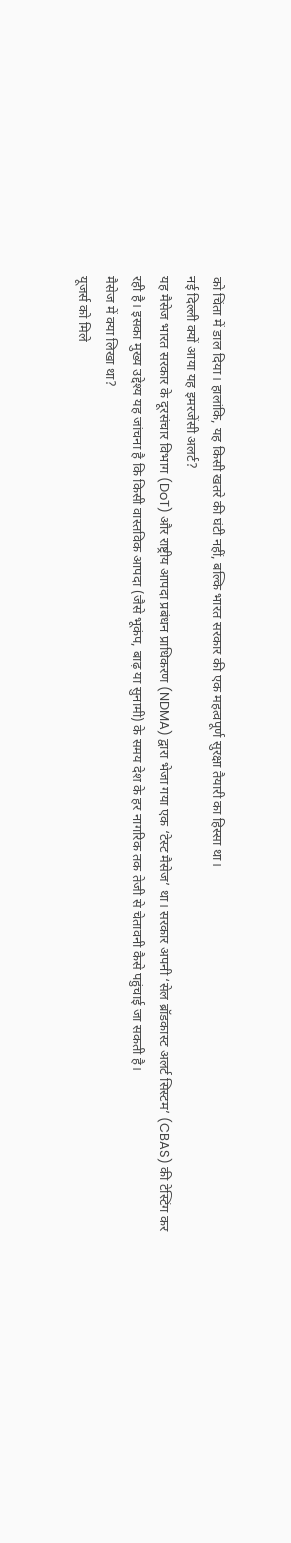को चिंता में डाल दिया। हालांकि, यह किसी खतरे की घंटी नहीं, बल्कि भारत सरकार की एक महत्वपूर्ण सुरक्षा तैयारी का हिस्सा था।
नई दिल्ली क्यों आया यह इमरजेंसी अलर्ट?
यह मैसेज भारत सरकार के दूरसंचार विभाग (DoT) और राष्ट्रीय आपदा प्रबंधन प्राधिकरण (NDMA) द्वारा भेजा गया एक ‘टेस्ट मैसेज’ था। सरकार अपनी ‘सेल ब्रॉडकास्ट अलर्ट सिस्टम’ (CBAS) की टेस्टिंग कर रही है। इसका मुख्य उद्देश्य यह जांचना है कि किसी वास्तविक आपदा (जैसे भूकंप, बाढ़ या सुनामी) के समय देश के हर नागरिक तक तेजी से चेतावनी कैसे पहुंचाई जा सकती है।
मैसेज में क्या लिखा था?
यूजर्स को मिले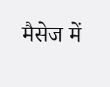मैसेज में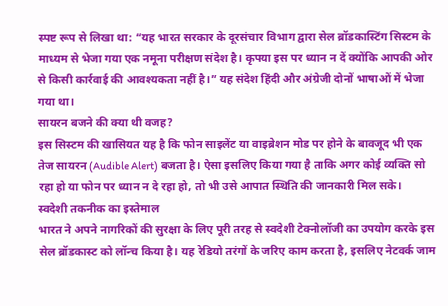स्पष्ट रूप से लिखा था: “यह भारत सरकार के दूरसंचार विभाग द्वारा सेल ब्रॉडकास्टिंग सिस्टम के माध्यम से भेजा गया एक नमूना परीक्षण संदेश है। कृपया इस पर ध्यान न दें क्योंकि आपकी ओर से किसी कार्रवाई की आवश्यकता नहीं है।” यह संदेश हिंदी और अंग्रेजी दोनों भाषाओं में भेजा गया था।
सायरन बजने की क्या थी वजह?
इस सिस्टम की खासियत यह है कि फोन साइलेंट या वाइब्रेशन मोड पर होने के बावजूद भी एक तेज सायरन (Audible Alert) बजता है। ऐसा इसलिए किया गया है ताकि अगर कोई व्यक्ति सो रहा हो या फोन पर ध्यान न दे रहा हो, तो भी उसे आपात स्थिति की जानकारी मिल सके।
स्वदेशी तकनीक का इस्तेमाल
भारत ने अपने नागरिकों की सुरक्षा के लिए पूरी तरह से स्वदेशी टेक्नोलॉजी का उपयोग करके इस सेल ब्रॉडकास्ट को लॉन्च किया है। यह रेडियो तरंगों के जरिए काम करता है, इसलिए नेटवर्क जाम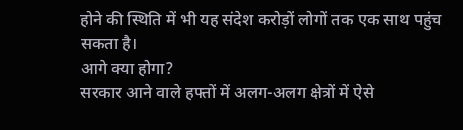होने की स्थिति में भी यह संदेश करोड़ों लोगों तक एक साथ पहुंच सकता है।
आगे क्या होगा?
सरकार आने वाले हफ्तों में अलग-अलग क्षेत्रों में ऐसे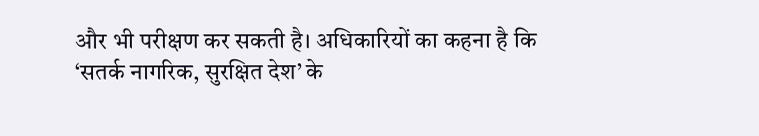और भी परीक्षण कर सकती है। अधिकारियों का कहना है कि ‘सतर्क नागरिक, सुरक्षित देश’ के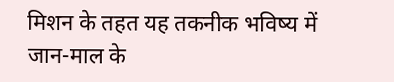मिशन के तहत यह तकनीक भविष्य में जान-माल के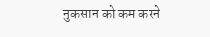नुकसान को कम करने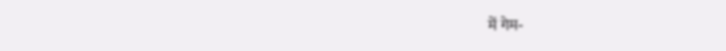में गेम-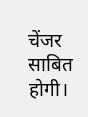चेंजर साबित होगी।